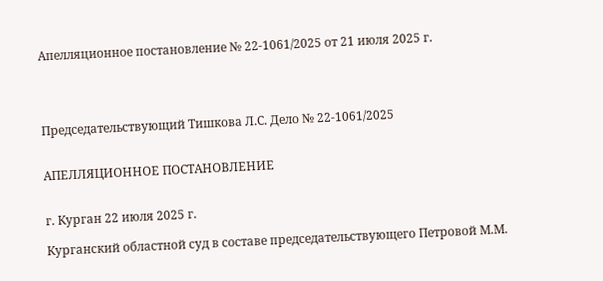Апелляционное постановление № 22-1061/2025 от 21 июля 2025 г.




Председательствующий Тишкова Л.С. Дело № 22-1061/2025


АПЕЛЛЯЦИОННОЕ ПОСТАНОВЛЕНИЕ


г. Курган 22 июля 2025 г.

Курганский областной суд в составе председательствующего Петровой М.М.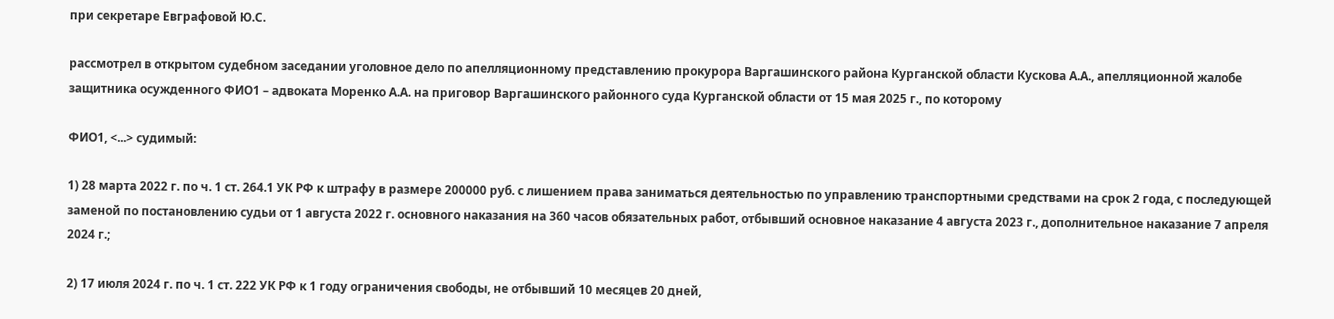при секретаре Евграфовой Ю.С.

рассмотрел в открытом судебном заседании уголовное дело по апелляционному представлению прокурора Варгашинского района Курганской области Кускова А.А., апелляционной жалобе защитника осужденного ФИО1 – адвоката Моренко А.А. на приговор Варгашинского районного суда Курганской области от 15 мая 2025 г., по которому

ФИО1, <...> судимый:

1) 28 марта 2022 г. по ч. 1 ст. 264.1 УК РФ к штрафу в размере 200000 руб. с лишением права заниматься деятельностью по управлению транспортными средствами на срок 2 года, с последующей заменой по постановлению судьи от 1 августа 2022 г. основного наказания на 360 часов обязательных работ, отбывший основное наказание 4 августа 2023 г., дополнительное наказание 7 апреля 2024 г.;

2) 17 июля 2024 г. по ч. 1 ст. 222 УК РФ к 1 году ограничения свободы, не отбывший 10 месяцев 20 дней,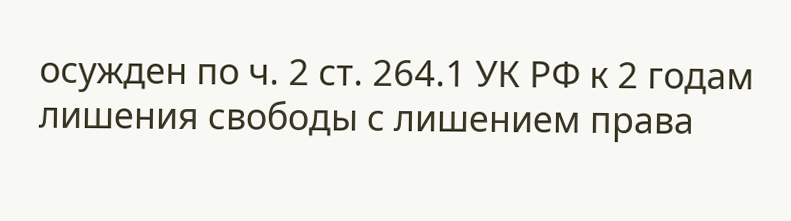осужден по ч. 2 ст. 264.1 УК РФ к 2 годам лишения свободы с лишением права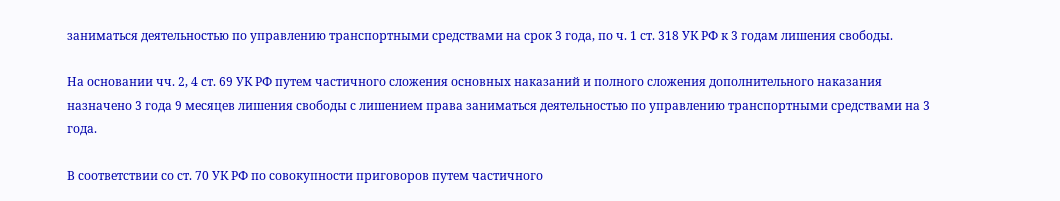заниматься деятельностью по управлению транспортными средствами на срок 3 года, по ч. 1 ст. 318 УК РФ к 3 годам лишения свободы.

На основании чч. 2, 4 ст. 69 УК РФ путем частичного сложения основных наказаний и полного сложения дополнительного наказания назначено 3 года 9 месяцев лишения свободы с лишением права заниматься деятельностью по управлению транспортными средствами на 3 года.

В соответствии со ст. 70 УК РФ по совокупности приговоров путем частичного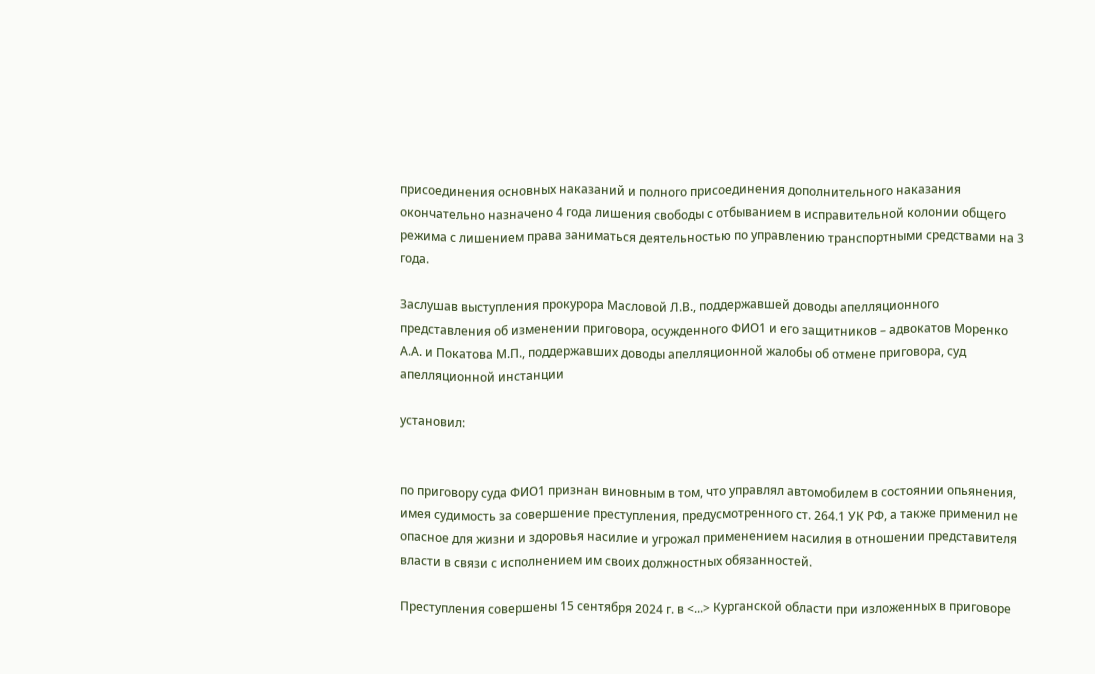присоединения основных наказаний и полного присоединения дополнительного наказания окончательно назначено 4 года лишения свободы с отбыванием в исправительной колонии общего режима с лишением права заниматься деятельностью по управлению транспортными средствами на 3 года.

Заслушав выступления прокурора Масловой Л.В., поддержавшей доводы апелляционного представления об изменении приговора, осужденного ФИО1 и его защитников – адвокатов Моренко А.А. и Покатова М.П., поддержавших доводы апелляционной жалобы об отмене приговора, суд апелляционной инстанции

установил:


по приговору суда ФИО1 признан виновным в том, что управлял автомобилем в состоянии опьянения, имея судимость за совершение преступления, предусмотренного ст. 264.1 УК РФ, а также применил не опасное для жизни и здоровья насилие и угрожал применением насилия в отношении представителя власти в связи с исполнением им своих должностных обязанностей.

Преступления совершены 15 сентября 2024 г. в <...> Курганской области при изложенных в приговоре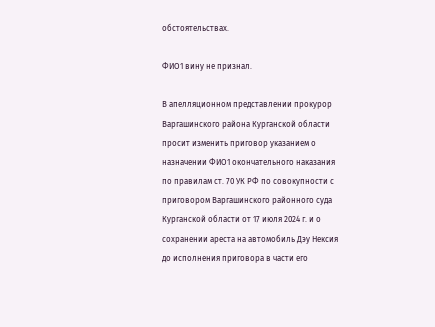обстоятельствах.

ФИО1 вину не признал.

В апелляционном представлении прокурор Варгашинского района Курганской области просит изменить приговор указанием о назначении ФИО1 окончательного наказания по правилам ст. 70 УК РФ по совокупности с приговором Варгашинского районного суда Курганской области от 17 июля 2024 г. и о сохранении ареста на автомобиль Дэу Нексия до исполнения приговора в части его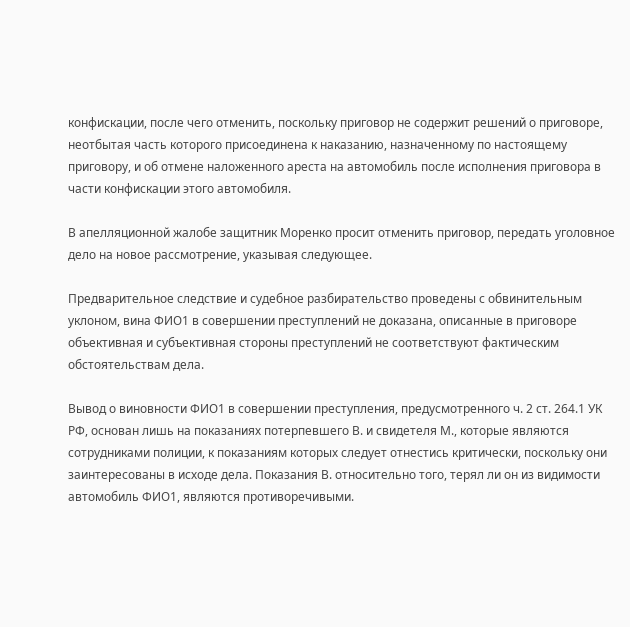конфискации, после чего отменить, поскольку приговор не содержит решений о приговоре, неотбытая часть которого присоединена к наказанию, назначенному по настоящему приговору, и об отмене наложенного ареста на автомобиль после исполнения приговора в части конфискации этого автомобиля.

В апелляционной жалобе защитник Моренко просит отменить приговор, передать уголовное дело на новое рассмотрение, указывая следующее.

Предварительное следствие и судебное разбирательство проведены с обвинительным уклоном, вина ФИО1 в совершении преступлений не доказана, описанные в приговоре объективная и субъективная стороны преступлений не соответствуют фактическим обстоятельствам дела.

Вывод о виновности ФИО1 в совершении преступления, предусмотренного ч. 2 ст. 264.1 УК РФ, основан лишь на показаниях потерпевшего В. и свидетеля М., которые являются сотрудниками полиции, к показаниям которых следует отнестись критически, поскольку они заинтересованы в исходе дела. Показания В. относительно того, терял ли он из видимости автомобиль ФИО1, являются противоречивыми.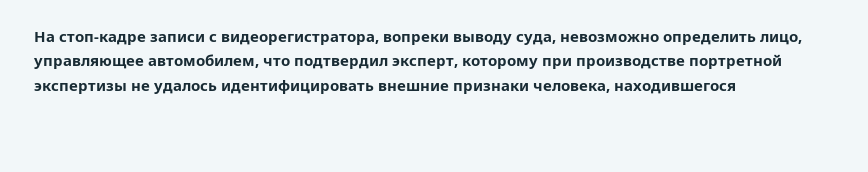На стоп-кадре записи с видеорегистратора, вопреки выводу суда, невозможно определить лицо, управляющее автомобилем, что подтвердил эксперт, которому при производстве портретной экспертизы не удалось идентифицировать внешние признаки человека, находившегося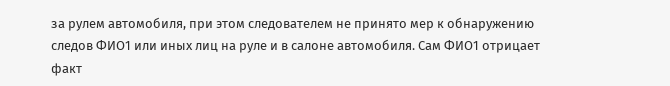за рулем автомобиля, при этом следователем не принято мер к обнаружению следов ФИО1 или иных лиц на руле и в салоне автомобиля. Сам ФИО1 отрицает факт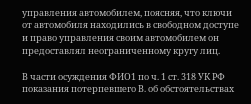управления автомобилем, поясняя, что ключи от автомобиля находились в свободном доступе и право управления своим автомобилем он предоставлял неограниченному кругу лиц.

В части осуждения ФИО1 по ч. 1 ст. 318 УК РФ показания потерпевшего В. об обстоятельствах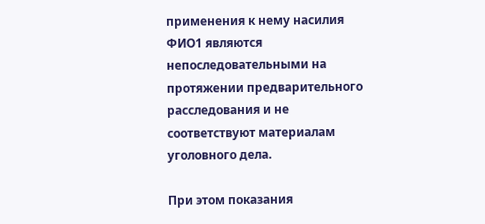применения к нему насилия ФИО1 являются непоследовательными на протяжении предварительного расследования и не соответствуют материалам уголовного дела.

При этом показания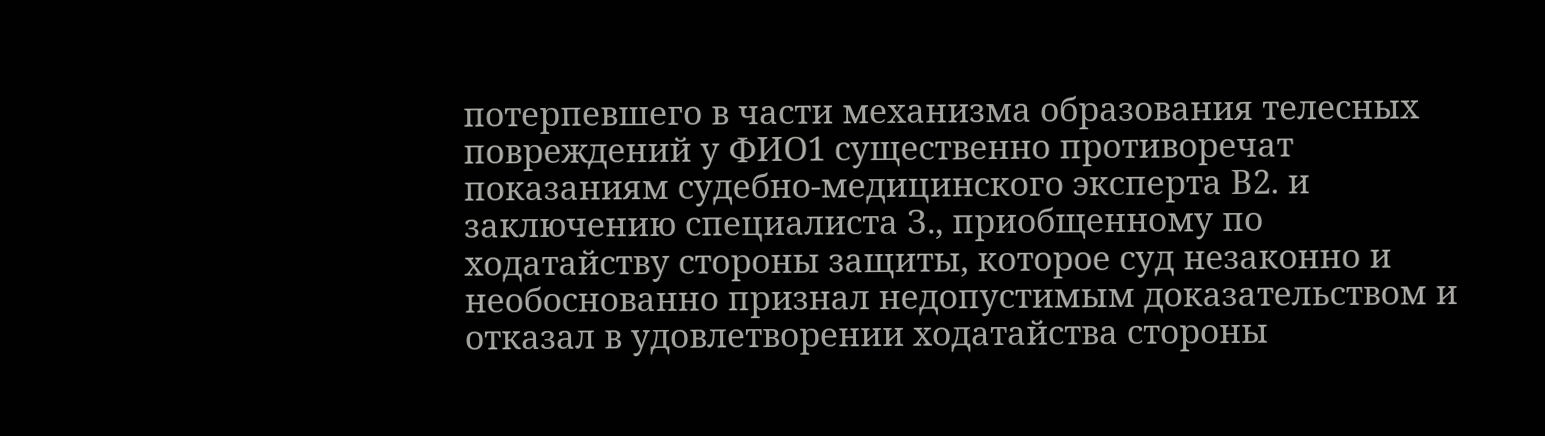потерпевшего в части механизма образования телесных повреждений у ФИО1 существенно противоречат показаниям судебно-медицинского эксперта В2. и заключению специалиста З., приобщенному по ходатайству стороны защиты, которое суд незаконно и необоснованно признал недопустимым доказательством и отказал в удовлетворении ходатайства стороны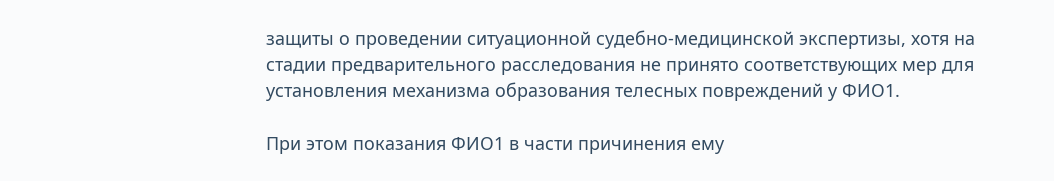защиты о проведении ситуационной судебно-медицинской экспертизы, хотя на стадии предварительного расследования не принято соответствующих мер для установления механизма образования телесных повреждений у ФИО1.

При этом показания ФИО1 в части причинения ему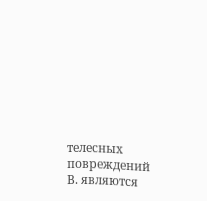телесных повреждений В. являются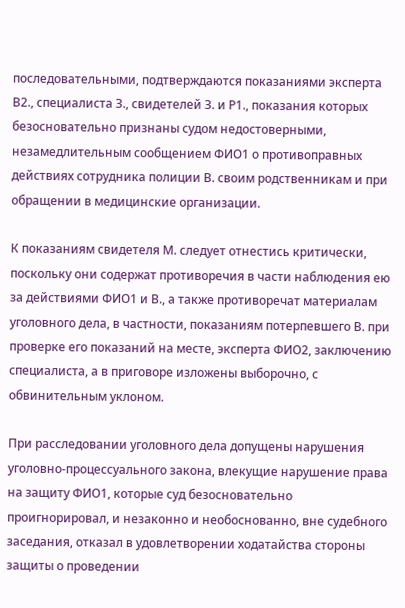последовательными, подтверждаются показаниями эксперта В2., специалиста З., свидетелей З. и Р1., показания которых безосновательно признаны судом недостоверными, незамедлительным сообщением ФИО1 о противоправных действиях сотрудника полиции В. своим родственникам и при обращении в медицинские организации.

К показаниям свидетеля М. следует отнестись критически, поскольку они содержат противоречия в части наблюдения ею за действиями ФИО1 и В., а также противоречат материалам уголовного дела, в частности, показаниям потерпевшего В. при проверке его показаний на месте, эксперта ФИО2, заключению специалиста, а в приговоре изложены выборочно, с обвинительным уклоном.

При расследовании уголовного дела допущены нарушения уголовно-процессуального закона, влекущие нарушение права на защиту ФИО1, которые суд безосновательно проигнорировал, и незаконно и необоснованно, вне судебного заседания, отказал в удовлетворении ходатайства стороны защиты о проведении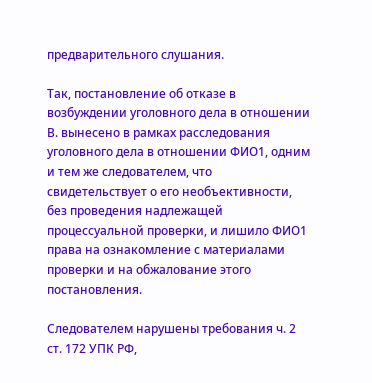предварительного слушания.

Так, постановление об отказе в возбуждении уголовного дела в отношении В. вынесено в рамках расследования уголовного дела в отношении ФИО1, одним и тем же следователем, что свидетельствует о его необъективности, без проведения надлежащей процессуальной проверки, и лишило ФИО1 права на ознакомление с материалами проверки и на обжалование этого постановления.

Следователем нарушены требования ч. 2 ст. 172 УПК РФ,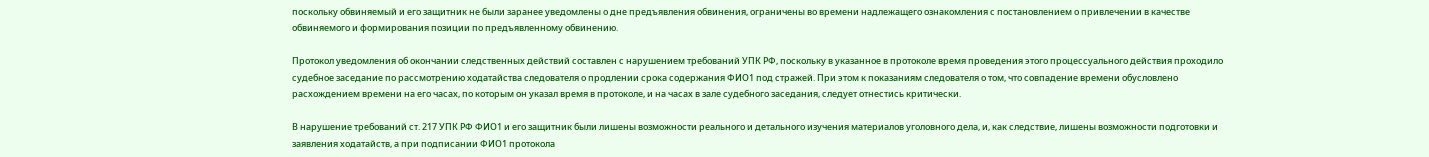поскольку обвиняемый и его защитник не были заранее уведомлены о дне предъявления обвинения, ограничены во времени надлежащего ознакомления с постановлением о привлечении в качестве обвиняемого и формирования позиции по предъявленному обвинению.

Протокол уведомления об окончании следственных действий составлен с нарушением требований УПК РФ, поскольку в указанное в протоколе время проведения этого процессуального действия проходило судебное заседание по рассмотрению ходатайства следователя о продлении срока содержания ФИО1 под стражей. При этом к показаниям следователя о том, что совпадение времени обусловлено расхождением времени на его часах, по которым он указал время в протоколе, и на часах в зале судебного заседания, следует отнестись критически.

В нарушение требований ст. 217 УПК РФ ФИО1 и его защитник были лишены возможности реального и детального изучения материалов уголовного дела, и, как следствие, лишены возможности подготовки и заявления ходатайств, а при подписании ФИО1 протокола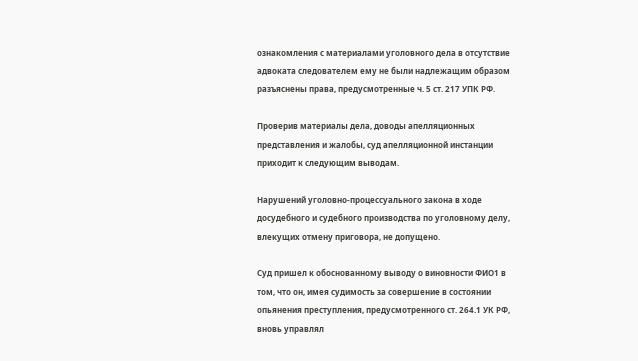ознакомления с материалами уголовного дела в отсутствие адвоката следователем ему не были надлежащим образом разъяснены права, предусмотренные ч. 5 ст. 217 УПК РФ.

Проверив материалы дела, доводы апелляционных представления и жалобы, суд апелляционной инстанции приходит к следующим выводам.

Нарушений уголовно-процессуального закона в ходе досудебного и судебного производства по уголовному делу, влекущих отмену приговора, не допущено.

Суд пришел к обоснованному выводу о виновности ФИО1 в том, что он, имея судимость за совершение в состоянии опьянения преступления, предусмотренного ст. 264.1 УК РФ, вновь управлял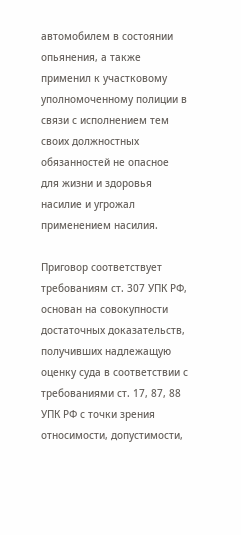автомобилем в состоянии опьянения, а также применил к участковому уполномоченному полиции в связи с исполнением тем своих должностных обязанностей не опасное для жизни и здоровья насилие и угрожал применением насилия.

Приговор соответствует требованиям ст. 307 УПК РФ, основан на совокупности достаточных доказательств, получивших надлежащую оценку суда в соответствии с требованиями ст. 17, 87, 88 УПК РФ с точки зрения относимости, допустимости,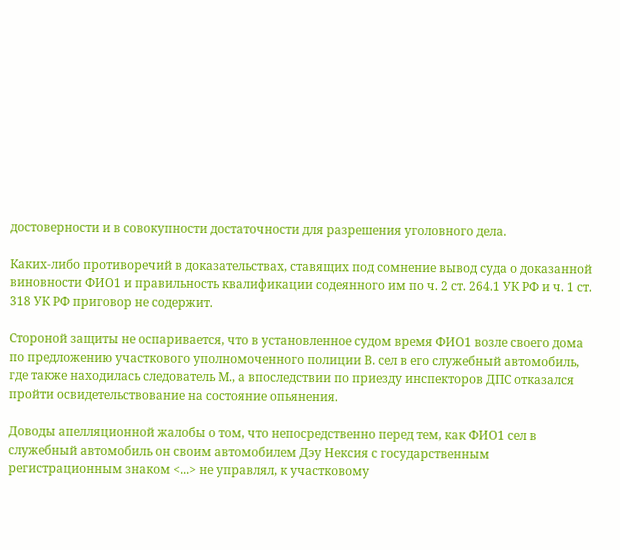достоверности и в совокупности достаточности для разрешения уголовного дела.

Каких-либо противоречий в доказательствах, ставящих под сомнение вывод суда о доказанной виновности ФИО1 и правильность квалификации содеянного им по ч. 2 ст. 264.1 УК РФ и ч. 1 ст. 318 УК РФ приговор не содержит.

Стороной защиты не оспаривается, что в установленное судом время ФИО1 возле своего дома по предложению участкового уполномоченного полиции В. сел в его служебный автомобиль, где также находилась следователь М., а впоследствии по приезду инспекторов ДПС отказался пройти освидетельствование на состояние опьянения.

Доводы апелляционной жалобы о том, что непосредственно перед тем, как ФИО1 сел в служебный автомобиль он своим автомобилем Дэу Нексия с государственным регистрационным знаком <...> не управлял, к участковому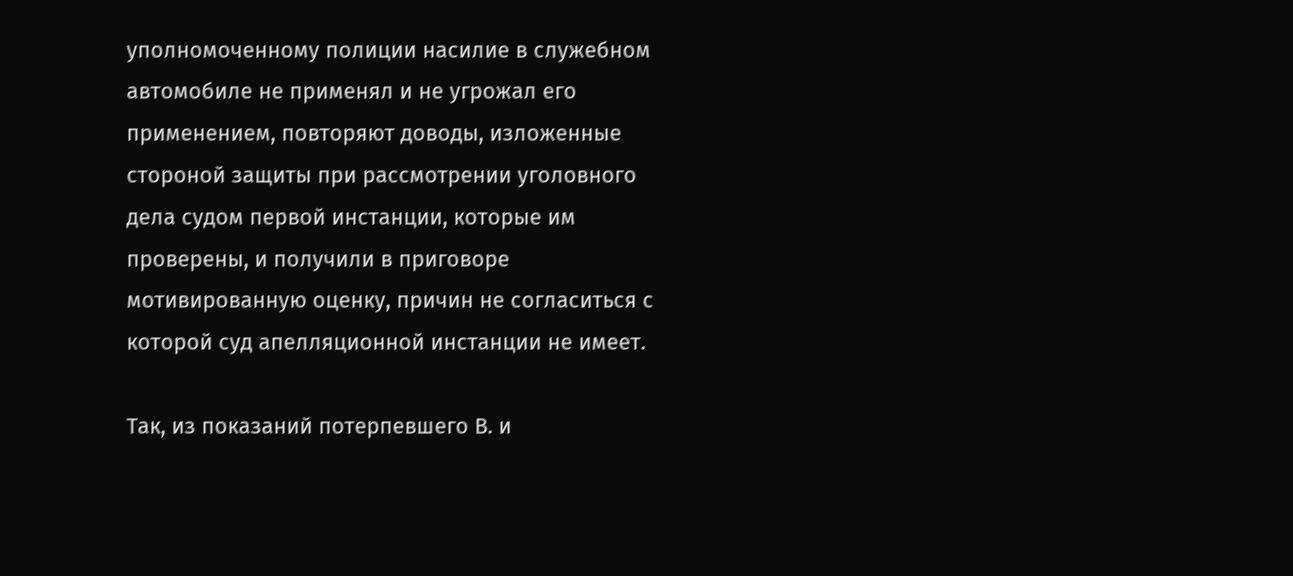уполномоченному полиции насилие в служебном автомобиле не применял и не угрожал его применением, повторяют доводы, изложенные стороной защиты при рассмотрении уголовного дела судом первой инстанции, которые им проверены, и получили в приговоре мотивированную оценку, причин не согласиться с которой суд апелляционной инстанции не имеет.

Так, из показаний потерпевшего В. и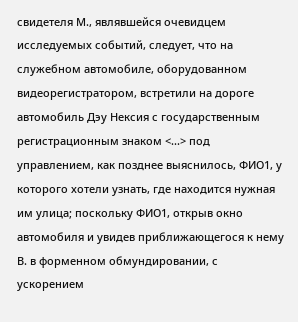свидетеля М., являвшейся очевидцем исследуемых событий, следует, что на служебном автомобиле, оборудованном видеорегистратором, встретили на дороге автомобиль Дэу Нексия с государственным регистрационным знаком <...> под управлением, как позднее выяснилось, ФИО1, у которого хотели узнать, где находится нужная им улица; поскольку ФИО1, открыв окно автомобиля и увидев приближающегося к нему В. в форменном обмундировании, с ускорением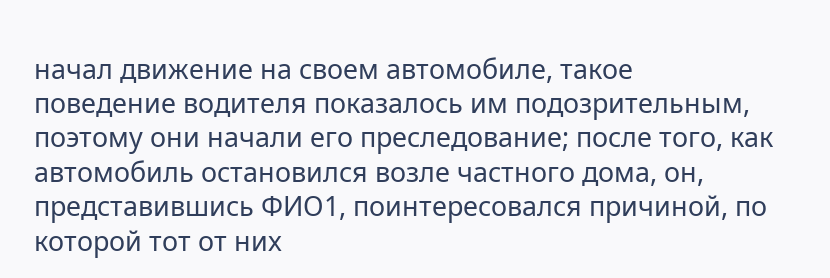начал движение на своем автомобиле, такое поведение водителя показалось им подозрительным, поэтому они начали его преследование; после того, как автомобиль остановился возле частного дома, он, представившись ФИО1, поинтересовался причиной, по которой тот от них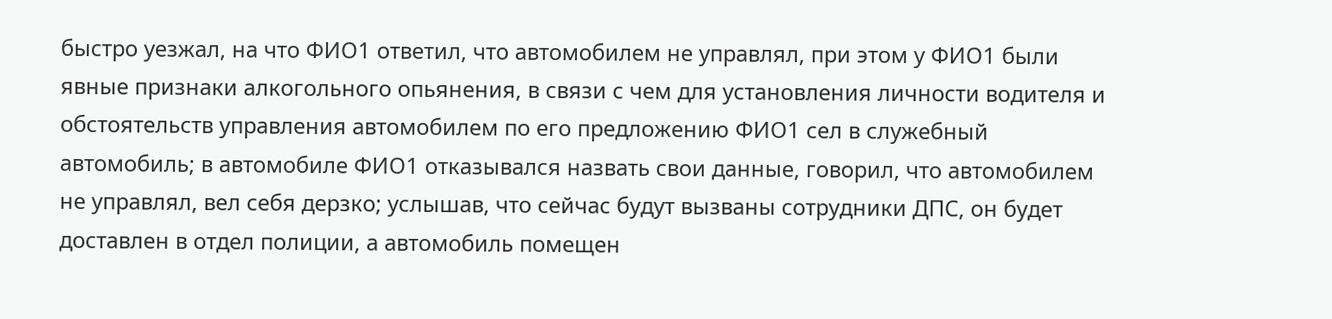быстро уезжал, на что ФИО1 ответил, что автомобилем не управлял, при этом у ФИО1 были явные признаки алкогольного опьянения, в связи с чем для установления личности водителя и обстоятельств управления автомобилем по его предложению ФИО1 сел в служебный автомобиль; в автомобиле ФИО1 отказывался назвать свои данные, говорил, что автомобилем не управлял, вел себя дерзко; услышав, что сейчас будут вызваны сотрудники ДПС, он будет доставлен в отдел полиции, а автомобиль помещен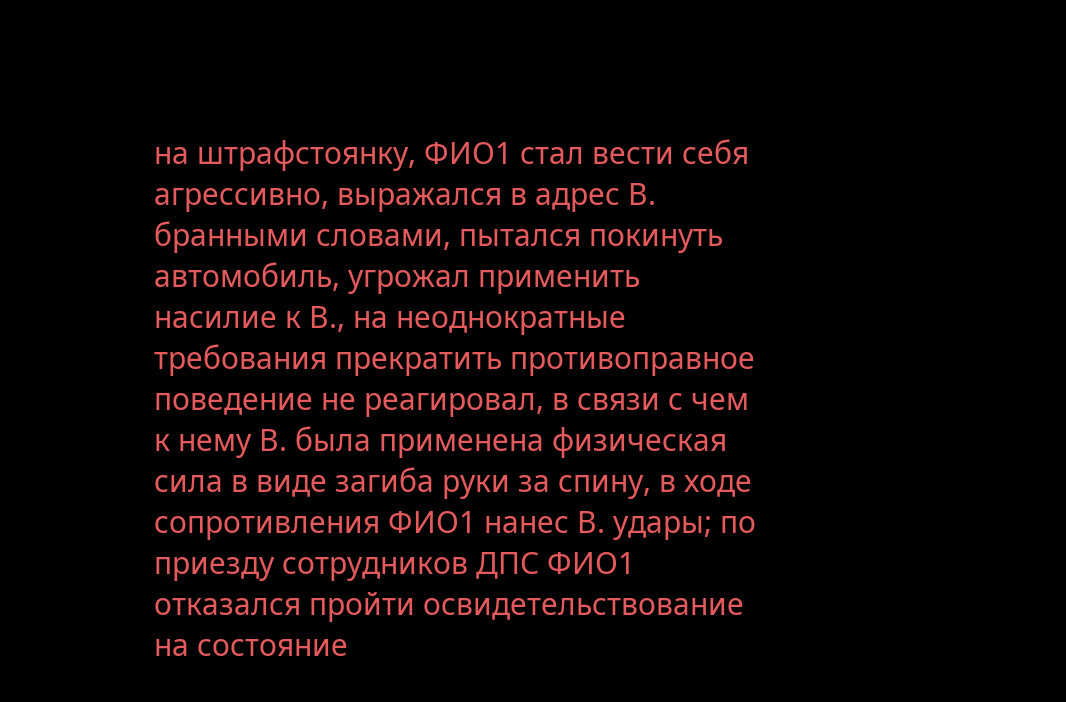на штрафстоянку, ФИО1 стал вести себя агрессивно, выражался в адрес В. бранными словами, пытался покинуть автомобиль, угрожал применить насилие к В., на неоднократные требования прекратить противоправное поведение не реагировал, в связи с чем к нему В. была применена физическая сила в виде загиба руки за спину, в ходе сопротивления ФИО1 нанес В. удары; по приезду сотрудников ДПС ФИО1 отказался пройти освидетельствование на состояние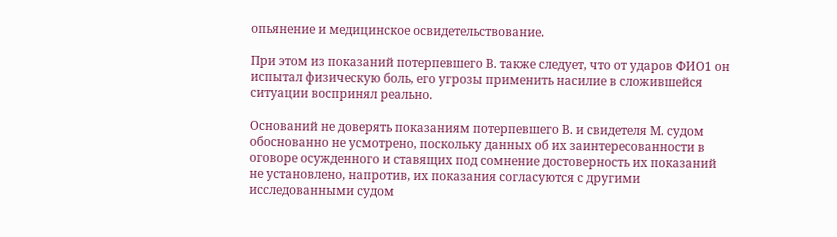опьянение и медицинское освидетельствование.

При этом из показаний потерпевшего В. также следует, что от ударов ФИО1 он испытал физическую боль, его угрозы применить насилие в сложившейся ситуации воспринял реально.

Оснований не доверять показаниям потерпевшего В. и свидетеля М. судом обоснованно не усмотрено, поскольку данных об их заинтересованности в оговоре осужденного и ставящих под сомнение достоверность их показаний не установлено, напротив, их показания согласуются с другими исследованными судом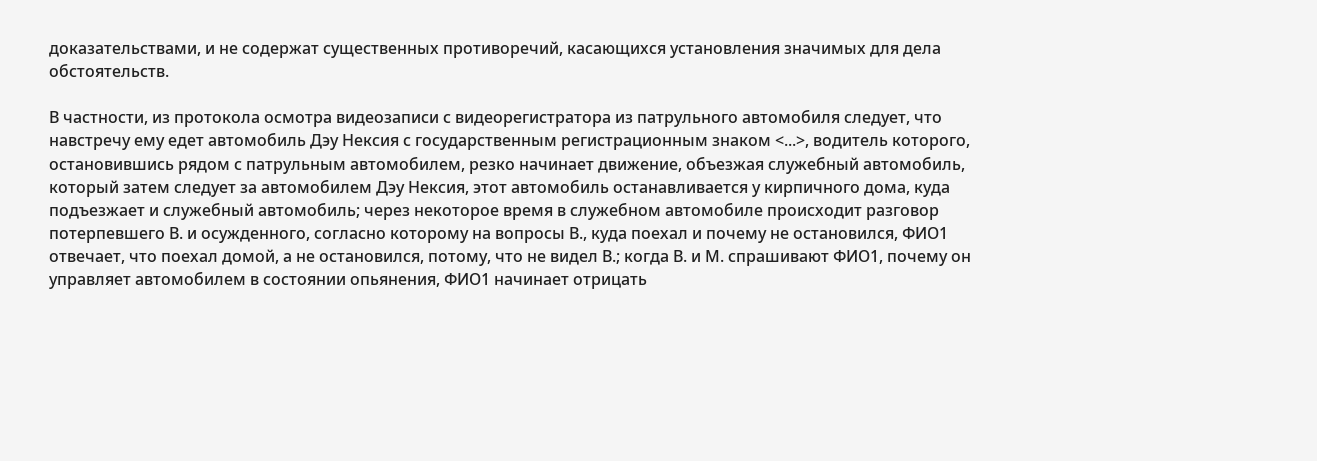доказательствами, и не содержат существенных противоречий, касающихся установления значимых для дела обстоятельств.

В частности, из протокола осмотра видеозаписи с видеорегистратора из патрульного автомобиля следует, что навстречу ему едет автомобиль Дэу Нексия с государственным регистрационным знаком <...>, водитель которого, остановившись рядом с патрульным автомобилем, резко начинает движение, объезжая служебный автомобиль, который затем следует за автомобилем Дэу Нексия, этот автомобиль останавливается у кирпичного дома, куда подъезжает и служебный автомобиль; через некоторое время в служебном автомобиле происходит разговор потерпевшего В. и осужденного, согласно которому на вопросы В., куда поехал и почему не остановился, ФИО1 отвечает, что поехал домой, а не остановился, потому, что не видел В.; когда В. и М. спрашивают ФИО1, почему он управляет автомобилем в состоянии опьянения, ФИО1 начинает отрицать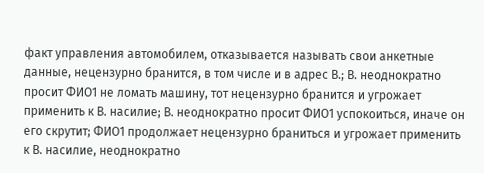факт управления автомобилем, отказывается называть свои анкетные данные, нецензурно бранится, в том числе и в адрес В.; В. неоднократно просит ФИО1 не ломать машину, тот нецензурно бранится и угрожает применить к В. насилие; В. неоднократно просит ФИО1 успокоиться, иначе он его скрутит; ФИО1 продолжает нецензурно браниться и угрожает применить к В. насилие, неоднократно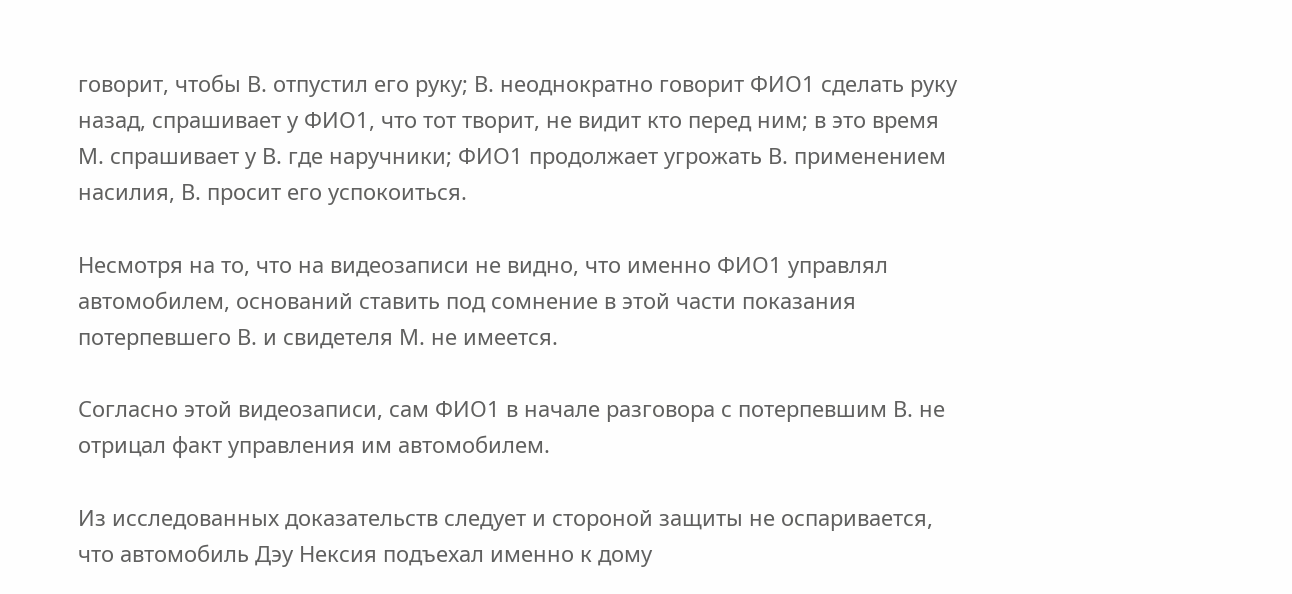говорит, чтобы В. отпустил его руку; В. неоднократно говорит ФИО1 сделать руку назад, спрашивает у ФИО1, что тот творит, не видит кто перед ним; в это время М. спрашивает у В. где наручники; ФИО1 продолжает угрожать В. применением насилия, В. просит его успокоиться.

Несмотря на то, что на видеозаписи не видно, что именно ФИО1 управлял автомобилем, оснований ставить под сомнение в этой части показания потерпевшего В. и свидетеля М. не имеется.

Согласно этой видеозаписи, сам ФИО1 в начале разговора с потерпевшим В. не отрицал факт управления им автомобилем.

Из исследованных доказательств следует и стороной защиты не оспаривается, что автомобиль Дэу Нексия подъехал именно к дому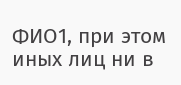ФИО1, при этом иных лиц ни в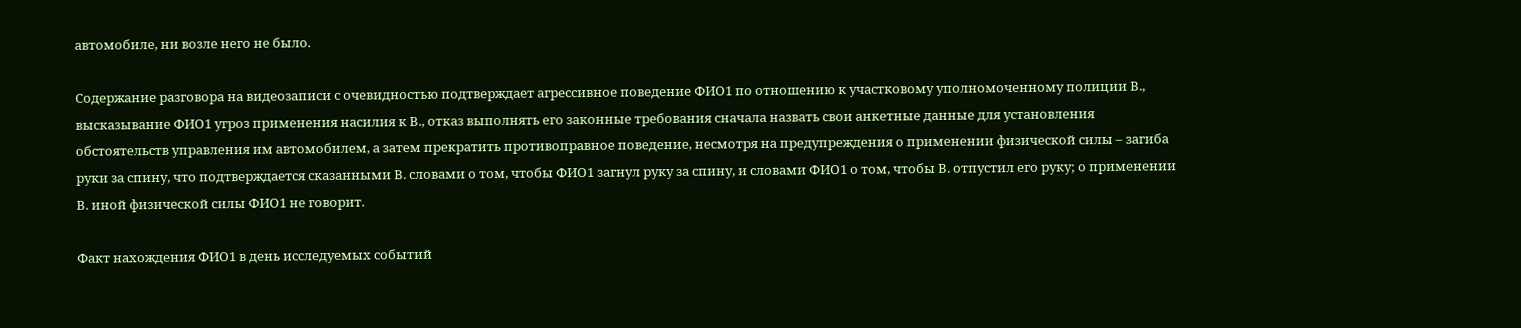автомобиле, ни возле него не было.

Содержание разговора на видеозаписи с очевидностью подтверждает агрессивное поведение ФИО1 по отношению к участковому уполномоченному полиции В., высказывание ФИО1 угроз применения насилия к В., отказ выполнять его законные требования сначала назвать свои анкетные данные для установления обстоятельств управления им автомобилем, а затем прекратить противоправное поведение, несмотря на предупреждения о применении физической силы – загиба руки за спину, что подтверждается сказанными В. словами о том, чтобы ФИО1 загнул руку за спину, и словами ФИО1 о том, чтобы В. отпустил его руку; о применении В. иной физической силы ФИО1 не говорит.

Факт нахождения ФИО1 в день исследуемых событий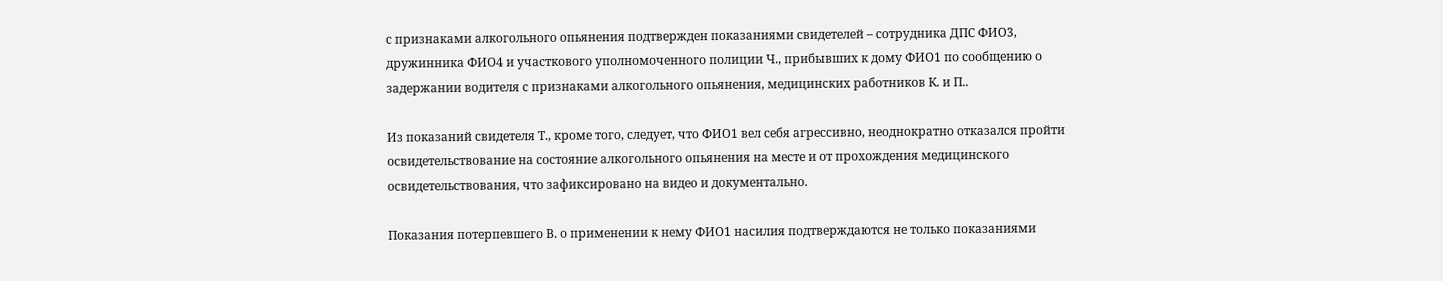с признаками алкогольного опьянения подтвержден показаниями свидетелей – сотрудника ДПС ФИО3, дружинника ФИО4 и участкового уполномоченного полиции Ч., прибывших к дому ФИО1 по сообщению о задержании водителя с признаками алкогольного опьянения, медицинских работников К. и П..

Из показаний свидетеля Т., кроме того, следует, что ФИО1 вел себя агрессивно, неоднократно отказался пройти освидетельствование на состояние алкогольного опьянения на месте и от прохождения медицинского освидетельствования, что зафиксировано на видео и документально.

Показания потерпевшего В. о применении к нему ФИО1 насилия подтверждаются не только показаниями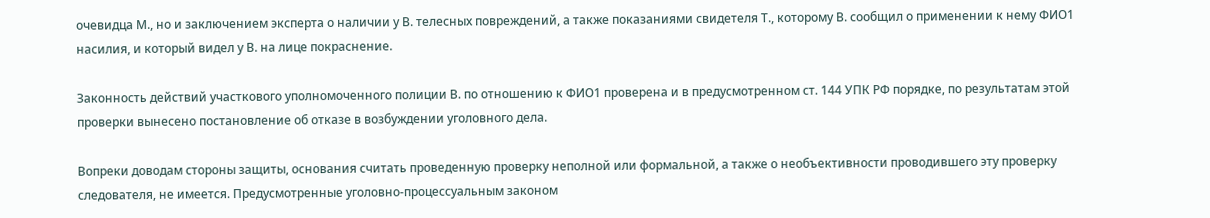очевидца М., но и заключением эксперта о наличии у В. телесных повреждений, а также показаниями свидетеля Т., которому В. сообщил о применении к нему ФИО1 насилия, и который видел у В. на лице покраснение.

Законность действий участкового уполномоченного полиции В. по отношению к ФИО1 проверена и в предусмотренном ст. 144 УПК РФ порядке, по результатам этой проверки вынесено постановление об отказе в возбуждении уголовного дела.

Вопреки доводам стороны защиты, основания считать проведенную проверку неполной или формальной, а также о необъективности проводившего эту проверку следователя, не имеется. Предусмотренные уголовно-процессуальным законом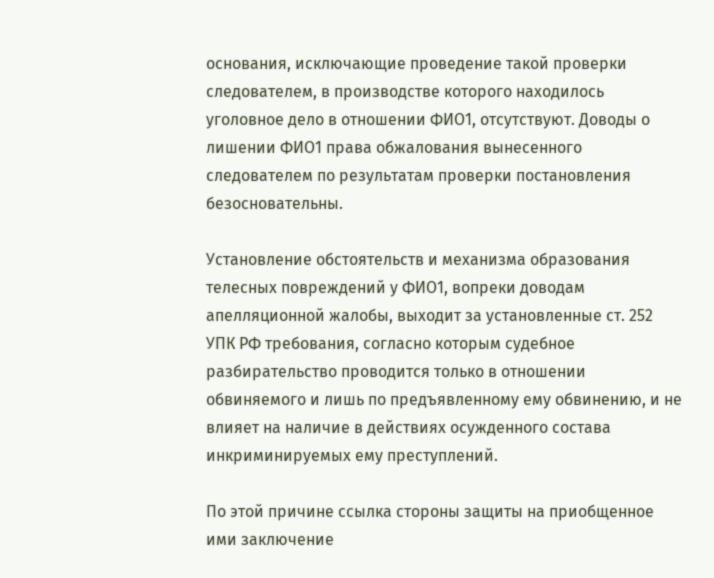основания, исключающие проведение такой проверки следователем, в производстве которого находилось уголовное дело в отношении ФИО1, отсутствуют. Доводы о лишении ФИО1 права обжалования вынесенного следователем по результатам проверки постановления безосновательны.

Установление обстоятельств и механизма образования телесных повреждений у ФИО1, вопреки доводам апелляционной жалобы, выходит за установленные ст. 252 УПК РФ требования, согласно которым судебное разбирательство проводится только в отношении обвиняемого и лишь по предъявленному ему обвинению, и не влияет на наличие в действиях осужденного состава инкриминируемых ему преступлений.

По этой причине ссылка стороны защиты на приобщенное ими заключение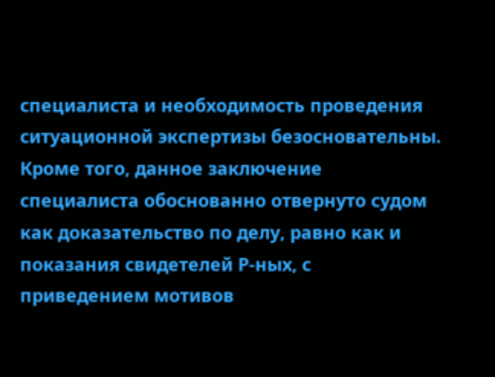специалиста и необходимость проведения ситуационной экспертизы безосновательны. Кроме того, данное заключение специалиста обоснованно отвернуто судом как доказательство по делу, равно как и показания свидетелей Р-ных, с приведением мотивов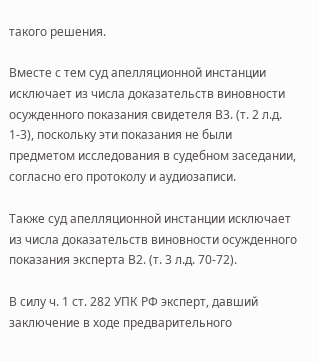такого решения.

Вместе с тем суд апелляционной инстанции исключает из числа доказательств виновности осужденного показания свидетеля В3. (т. 2 л.д. 1-3), поскольку эти показания не были предметом исследования в судебном заседании, согласно его протоколу и аудиозаписи.

Также суд апелляционной инстанции исключает из числа доказательств виновности осужденного показания эксперта В2. (т. 3 л.д. 70-72).

В силу ч. 1 ст. 282 УПК РФ эксперт, давший заключение в ходе предварительного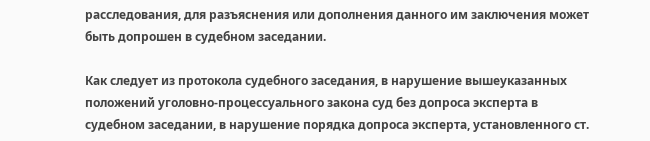расследования, для разъяснения или дополнения данного им заключения может быть допрошен в судебном заседании.

Как следует из протокола судебного заседания, в нарушение вышеуказанных положений уголовно-процессуального закона суд без допроса эксперта в судебном заседании, в нарушение порядка допроса эксперта, установленного ст.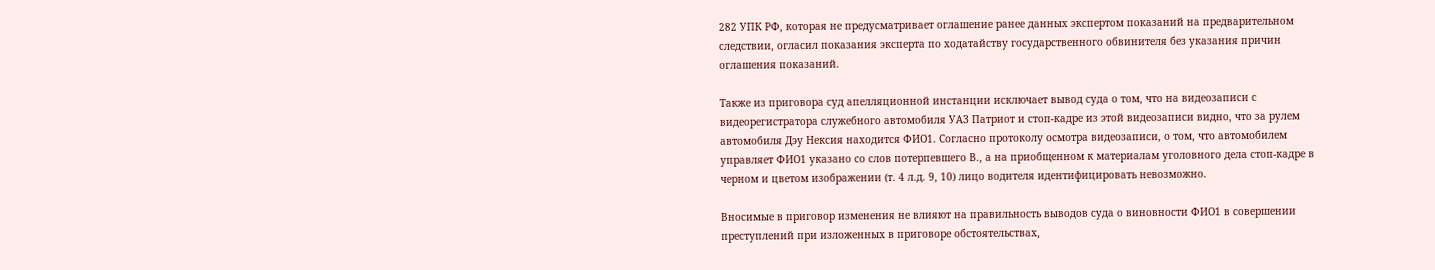282 УПК РФ, которая не предусматривает оглашение ранее данных экспертом показаний на предварительном следствии, огласил показания эксперта по ходатайству государственного обвинителя без указания причин оглашения показаний.

Также из приговора суд апелляционной инстанции исключает вывод суда о том, что на видеозаписи с видеорегистратора служебного автомобиля УАЗ Патриот и стоп-кадре из этой видеозаписи видно, что за рулем автомобиля Дэу Нексия находится ФИО1. Согласно протоколу осмотра видеозаписи, о том, что автомобилем управляет ФИО1 указано со слов потерпевшего В., а на приобщенном к материалам уголовного дела стоп-кадре в черном и цветом изображении (т. 4 л.д. 9, 10) лицо водителя идентифицировать невозможно.

Вносимые в приговор изменения не влияют на правильность выводов суда о виновности ФИО1 в совершении преступлений при изложенных в приговоре обстоятельствах,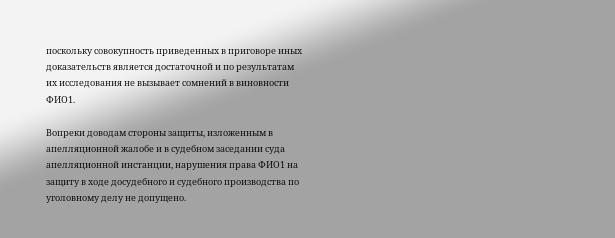поскольку совокупность приведенных в приговоре иных доказательств является достаточной и по результатам их исследования не вызывает сомнений в виновности ФИО1.

Вопреки доводам стороны защиты, изложенным в апелляционной жалобе и в судебном заседании суда апелляционной инстанции, нарушения права ФИО1 на защиту в ходе досудебного и судебного производства по уголовному делу не допущено.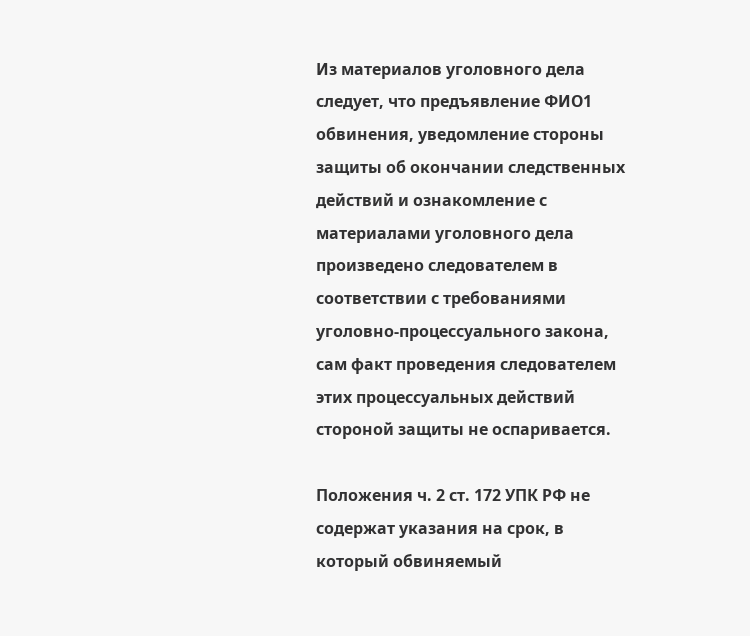Из материалов уголовного дела следует, что предъявление ФИО1 обвинения, уведомление стороны защиты об окончании следственных действий и ознакомление с материалами уголовного дела произведено следователем в соответствии с требованиями уголовно-процессуального закона, сам факт проведения следователем этих процессуальных действий стороной защиты не оспаривается.

Положения ч. 2 ст. 172 УПК РФ не содержат указания на срок, в который обвиняемый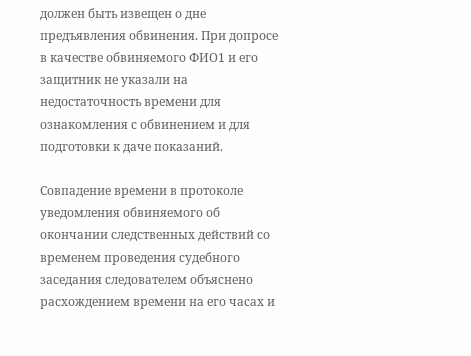должен быть извещен о дне предъявления обвинения. При допросе в качестве обвиняемого ФИО1 и его защитник не указали на недостаточность времени для ознакомления с обвинением и для подготовки к даче показаний.

Совпадение времени в протоколе уведомления обвиняемого об окончании следственных действий со временем проведения судебного заседания следователем объяснено расхождением времени на его часах и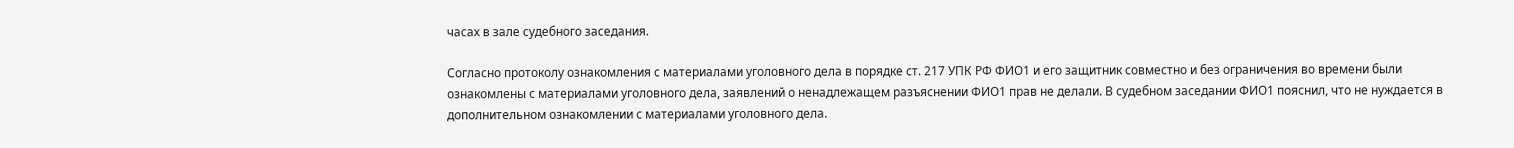часах в зале судебного заседания.

Согласно протоколу ознакомления с материалами уголовного дела в порядке ст. 217 УПК РФ ФИО1 и его защитник совместно и без ограничения во времени были ознакомлены с материалами уголовного дела, заявлений о ненадлежащем разъяснении ФИО1 прав не делали. В судебном заседании ФИО1 пояснил, что не нуждается в дополнительном ознакомлении с материалами уголовного дела.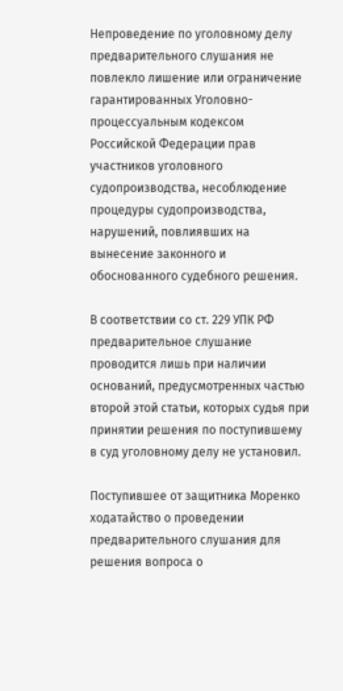Непроведение по уголовному делу предварительного слушания не повлекло лишение или ограничение гарантированных Уголовно-процессуальным кодексом Российской Федерации прав участников уголовного судопроизводства, несоблюдение процедуры судопроизводства, нарушений, повлиявших на вынесение законного и обоснованного судебного решения.

В соответствии со ст. 229 УПК РФ предварительное слушание проводится лишь при наличии оснований, предусмотренных частью второй этой статьи, которых судья при принятии решения по поступившему в суд уголовному делу не установил.

Поступившее от защитника Моренко ходатайство о проведении предварительного слушания для решения вопроса о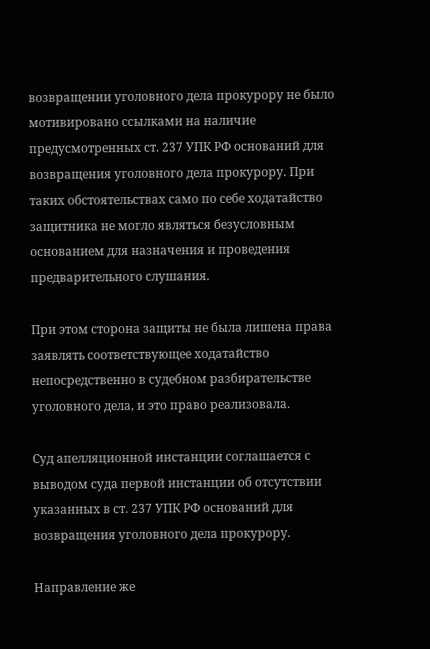возвращении уголовного дела прокурору не было мотивировано ссылками на наличие предусмотренных ст. 237 УПК РФ оснований для возвращения уголовного дела прокурору. При таких обстоятельствах само по себе ходатайство защитника не могло являться безусловным основанием для назначения и проведения предварительного слушания.

При этом сторона защиты не была лишена права заявлять соответствующее ходатайство непосредственно в судебном разбирательстве уголовного дела, и это право реализовала.

Суд апелляционной инстанции соглашается с выводом суда первой инстанции об отсутствии указанных в ст. 237 УПК РФ оснований для возвращения уголовного дела прокурору.

Направление же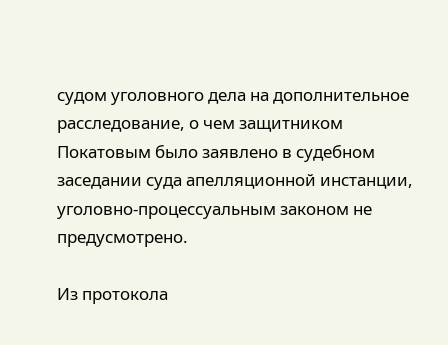судом уголовного дела на дополнительное расследование, о чем защитником Покатовым было заявлено в судебном заседании суда апелляционной инстанции, уголовно-процессуальным законом не предусмотрено.

Из протокола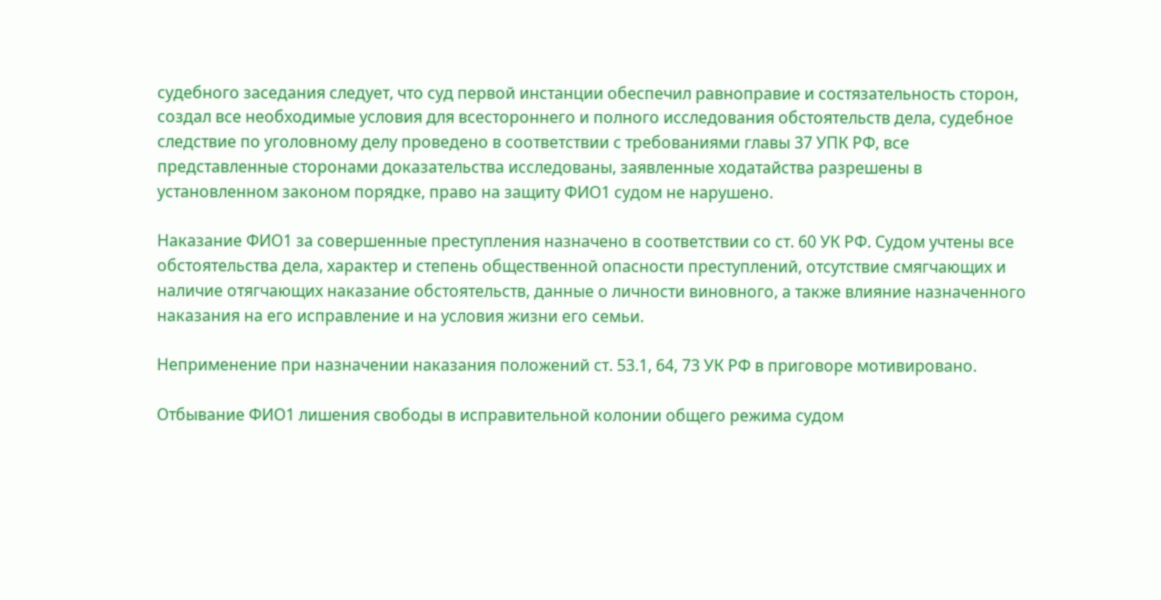судебного заседания следует, что суд первой инстанции обеспечил равноправие и состязательность сторон, создал все необходимые условия для всестороннего и полного исследования обстоятельств дела, судебное следствие по уголовному делу проведено в соответствии с требованиями главы 37 УПК РФ, все представленные сторонами доказательства исследованы, заявленные ходатайства разрешены в установленном законом порядке, право на защиту ФИО1 судом не нарушено.

Наказание ФИО1 за совершенные преступления назначено в соответствии со ст. 60 УК РФ. Судом учтены все обстоятельства дела, характер и степень общественной опасности преступлений, отсутствие смягчающих и наличие отягчающих наказание обстоятельств, данные о личности виновного, а также влияние назначенного наказания на его исправление и на условия жизни его семьи.

Неприменение при назначении наказания положений ст. 53.1, 64, 73 УК РФ в приговоре мотивировано.

Отбывание ФИО1 лишения свободы в исправительной колонии общего режима судом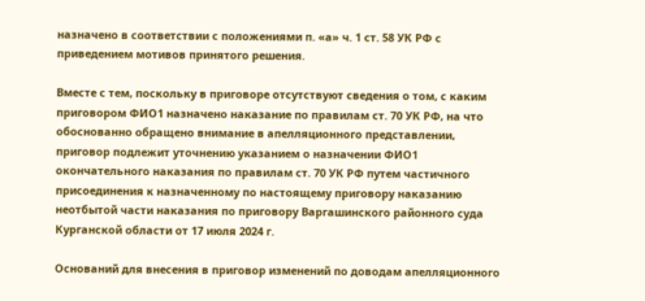назначено в соответствии с положениями п. «а» ч. 1 ст. 58 УК РФ с приведением мотивов принятого решения.

Вместе с тем, поскольку в приговоре отсутствуют сведения о том, с каким приговором ФИО1 назначено наказание по правилам ст. 70 УК РФ, на что обоснованно обращено внимание в апелляционного представлении, приговор подлежит уточнению указанием о назначении ФИО1 окончательного наказания по правилам ст. 70 УК РФ путем частичного присоединения к назначенному по настоящему приговору наказанию неотбытой части наказания по приговору Варгашинского районного суда Курганской области от 17 июля 2024 г.

Оснований для внесения в приговор изменений по доводам апелляционного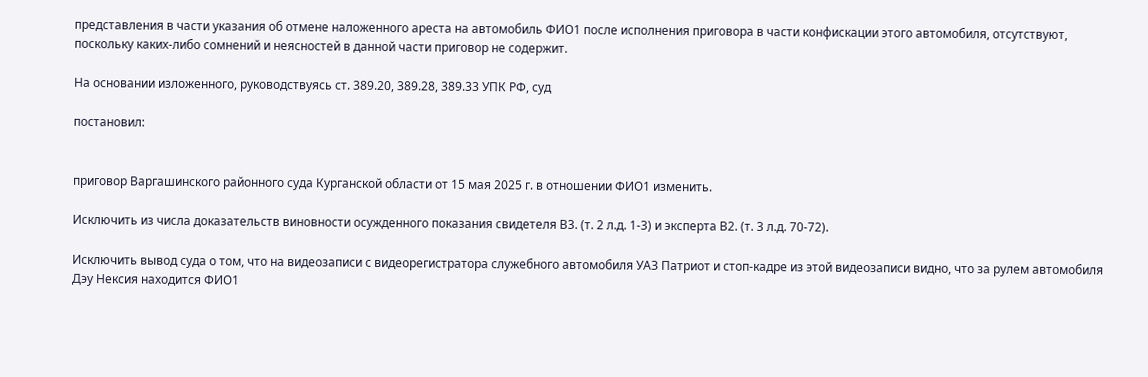представления в части указания об отмене наложенного ареста на автомобиль ФИО1 после исполнения приговора в части конфискации этого автомобиля, отсутствуют, поскольку каких-либо сомнений и неясностей в данной части приговор не содержит.

На основании изложенного, руководствуясь ст. 389.20, 389.28, 389.33 УПК РФ, суд

постановил:


приговор Варгашинского районного суда Курганской области от 15 мая 2025 г. в отношении ФИО1 изменить.

Исключить из числа доказательств виновности осужденного показания свидетеля В3. (т. 2 л.д. 1-3) и эксперта В2. (т. 3 л.д. 70-72).

Исключить вывод суда о том, что на видеозаписи с видеорегистратора служебного автомобиля УАЗ Патриот и стоп-кадре из этой видеозаписи видно, что за рулем автомобиля Дэу Нексия находится ФИО1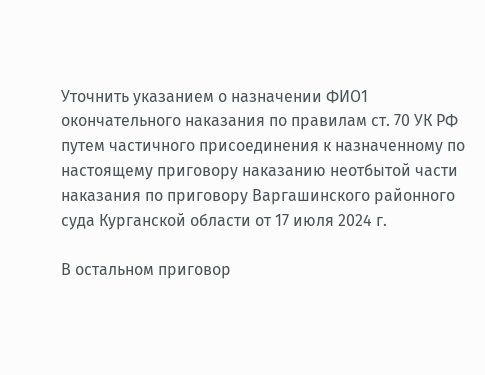Уточнить указанием о назначении ФИО1 окончательного наказания по правилам ст. 70 УК РФ путем частичного присоединения к назначенному по настоящему приговору наказанию неотбытой части наказания по приговору Варгашинского районного суда Курганской области от 17 июля 2024 г.

В остальном приговор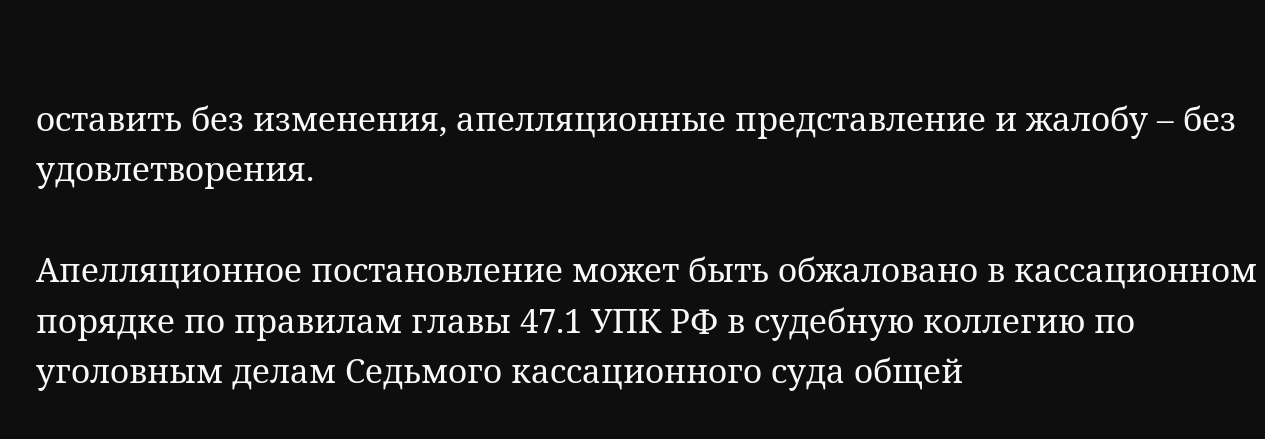оставить без изменения, апелляционные представление и жалобу – без удовлетворения.

Апелляционное постановление может быть обжаловано в кассационном порядке по правилам главы 47.1 УПК РФ в судебную коллегию по уголовным делам Седьмого кассационного суда общей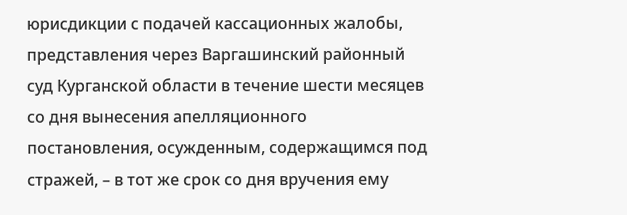юрисдикции с подачей кассационных жалобы, представления через Варгашинский районный суд Курганской области в течение шести месяцев со дня вынесения апелляционного постановления, осужденным, содержащимся под стражей, – в тот же срок со дня вручения ему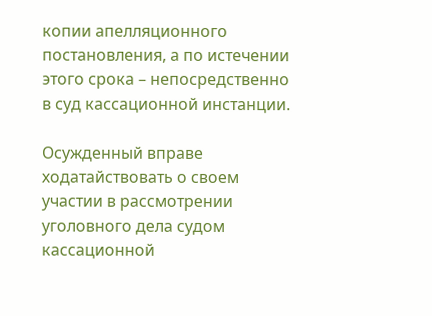копии апелляционного постановления, а по истечении этого срока – непосредственно в суд кассационной инстанции.

Осужденный вправе ходатайствовать о своем участии в рассмотрении уголовного дела судом кассационной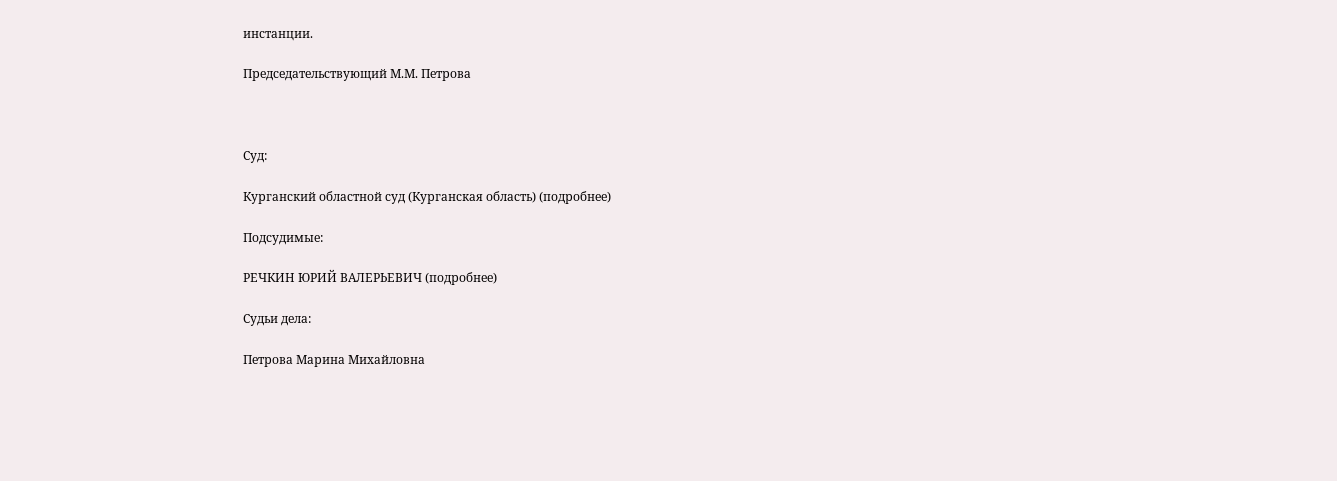инстанции.

Председательствующий М.М. Петрова



Суд:

Курганский областной суд (Курганская область) (подробнее)

Подсудимые:

РЕЧКИН ЮРИЙ ВАЛЕРЬЕВИЧ (подробнее)

Судьи дела:

Петрова Марина Михайловна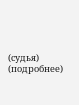(судья) (подробнее)